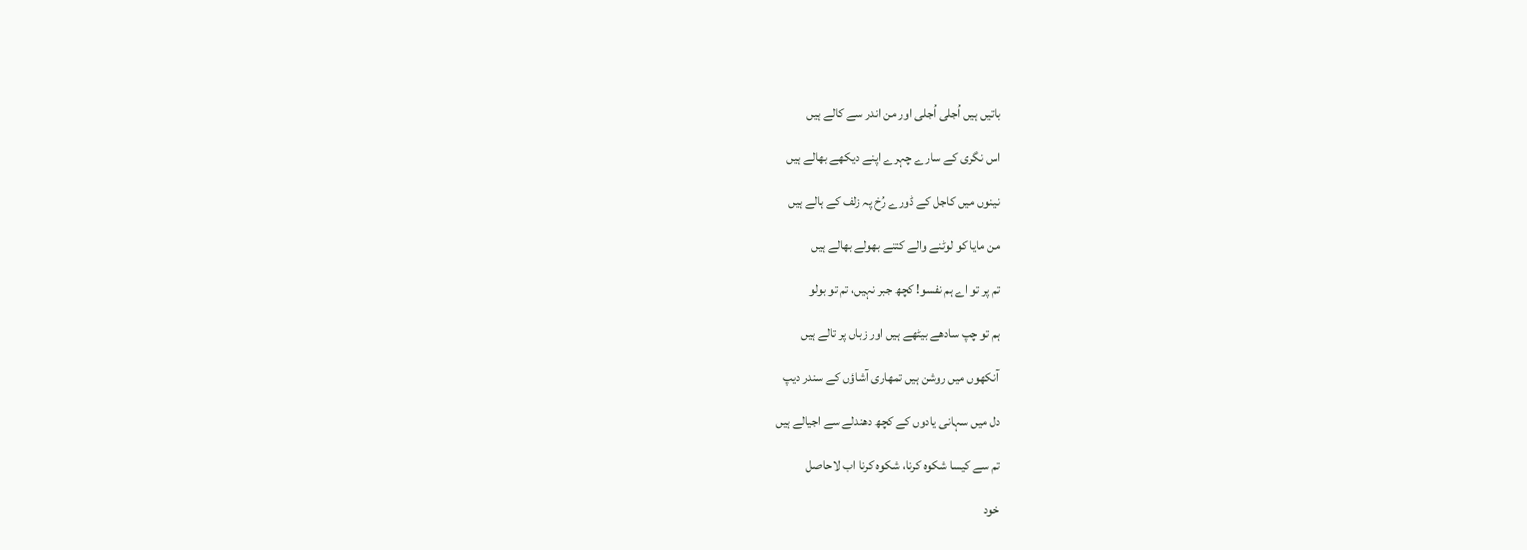باتیں ہیں اُجلی اُجلی اور من اندر سے کالے ہیں

اس نگری کے سارے چہرے اپنے دیکھے بھالے ہیں

نینوں میں کاجل کے ڈورے رُخ پہ زلف کے ہالے ہیں

من مایا کو لوٹنے والے کتنے بھولے بھالے ہیں

تم پر تو اے ہم نفسو! کچھ جبر نہیں، تم تو بولو

ہم تو چپ سادھے بیٹھے ہیں اور زباں پر تالے ہیں

آنکھوں میں روشن ہیں تمھاری آشاؤں کے سندر دیپ

دل میں سہانی یادوں کے کچھ دھندلے سے اجیالے ہیں

تم سے کیسا شکوہ کرنا، شکوہ کرنا اب لاحاصل

خود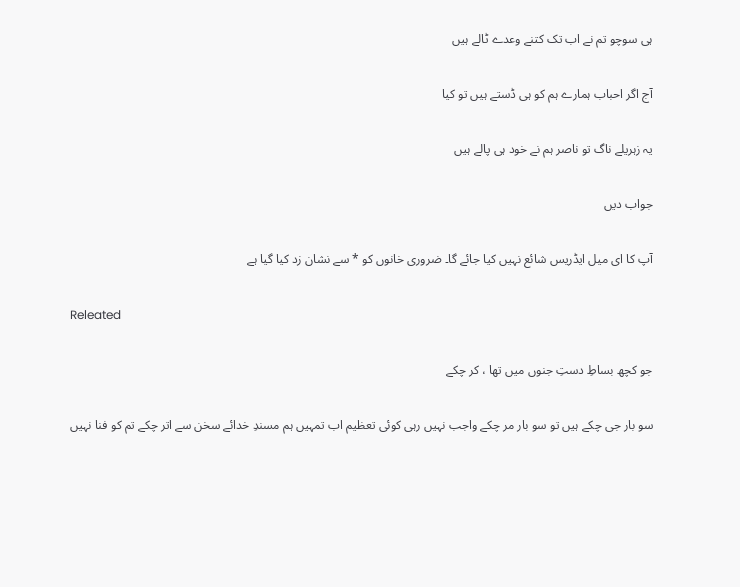ہی سوچو تم نے اب تک کتنے وعدے ٹالے ہیں

آج اگر احباب ہمارے ہم کو ہی ڈستے ہیں تو کیا

یہ زہریلے ناگ تو ناصر ہم نے خود ہی پالے ہیں

جواب دیں

آپ کا ای میل ایڈریس شائع نہیں کیا جائے گا۔ ضروری خانوں کو * سے نشان زد کیا گیا ہے

Releated

جو کچھ بساطِ دستِ جنوں میں تھا ، کر چکے

سو بار جی چکے ہیں تو سو بار مر چکے واجب نہیں رہی کوئی تعظیم اب تمہیں ہم مسندِ خدائے سخن سے اتر چکے تم کو فنا نہیں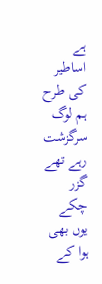ہے اساطیر کی طرح ہم لوگ سرگزشت رہے تھے گزر چکے یوں بھی ہوا کے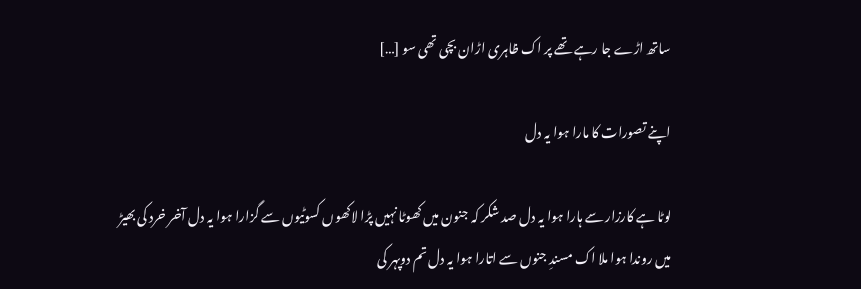ساتھ اڑے جا رہے تھے پر اک ظاہری اڑان بچی تھی سو […]

اپنے تصورات کا مارا ہوا یہ دل

لوٹا ہے کارزار سے ہارا ہوا یہ دل صد شکر کہ جنون میں کھوٹا نہیں پڑا لاکھوں کسوٹیوں سے گزارا ہوا یہ دل آخر خرد کی بھیڑ میں روندا ہوا ملا اک مسندِ جنوں سے اتارا ہوا یہ دل تم دوپہر کی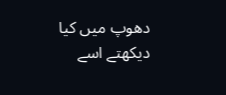دھوپ میں کیا دیکھتے اسے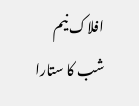افلاک نیم شب کا ستارا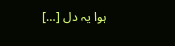ہوا یہ دل […]